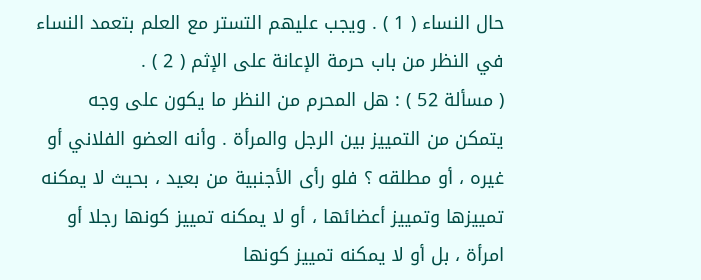حال النساء ( 1 ) . ويجب عليهم التستر مع العلم بتعمد النساء
في النظر من باب حرمة الإعانة على الإثم ( 2 ) .
( مسألة 52 ) : هل المحرم من النظر ما يكون على وجه
يتمكن من التمييز بين الرجل والمرأة . وأنه العضو الفلاني أو
غيره ، أو مطلقه ؟ فلو رأى الأجنبية من بعيد ، بحيث لا يمكنه
تمييزها وتمييز أعضائها ، أو لا يمكنه تمييز كونها رجلا أو
امرأة ، بل أو لا يمكنه تمييز كونها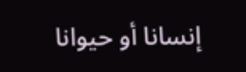إنسانا أو حيوانا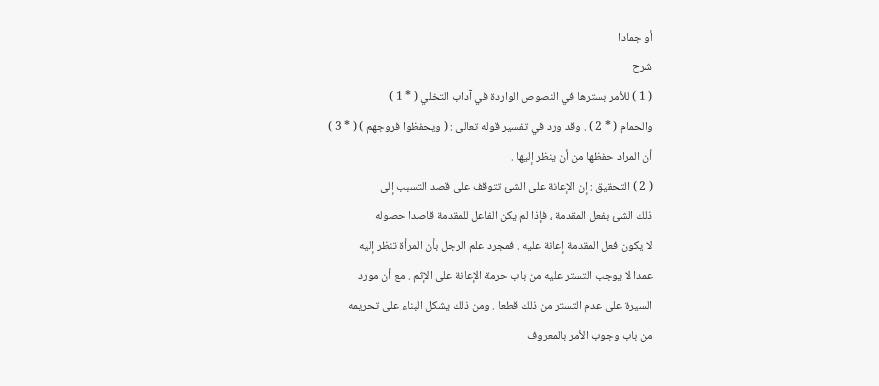أو جمادا
شرح
( 1 ) للأمر بسترها في النصوص الواردة في آداب التخلي ( * 1 )
والحمام ( * 2 ) . وقد ورد في تفسير قوله تعالى : ( ويحفظوا فروجهم ) ( * 3 )
أن المراد حفظها من أن ينظر إليها .
( 2 ) التحقيق : إن الإعانة على الشئ تتوقف على قصد التسبب إلى
ذلك الشئ بفعل المقدمة ، فإذا لم يكن الفاعل للمقدمة قاصدا حصوله
لا يكون فعل المقدمة إعانة عليه . فمجرد علم الرجل بأن المرأة تنظر إليه
عمدا لا يوجب التستر عليه من باب حرمة الإعانة على الإثم . مع أن مورد
السيرة على عدم التستر من ذلك قطعا . ومن ذلك يشكل البناء على تحريمه
من باب وجوب الأمر بالمعروف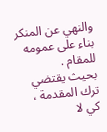والنهي عن المنكر بناء على عمومه للمقام .
بحيث يقتضي ترك المقدمة ، كي لا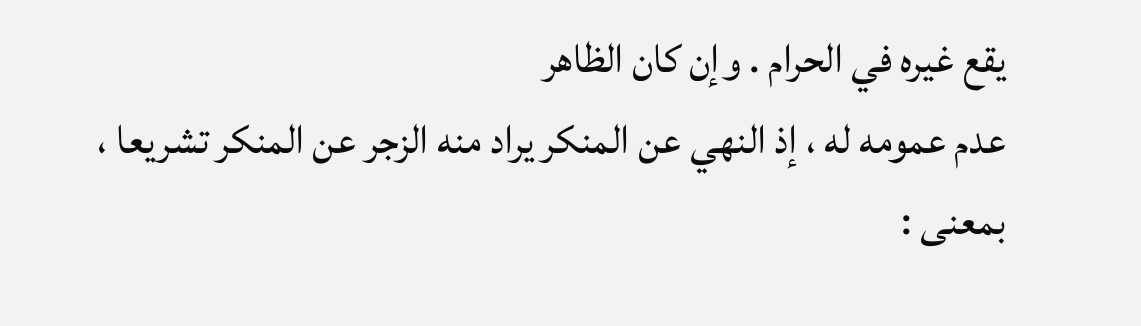يقع غيره في الحرام . وإن كان الظاهر
عدم عمومه له ، إذ النهي عن المنكر يراد منه الزجر عن المنكر تشريعا ،
بمعنى :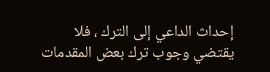إحداث الداعي إلى الترك ، فلا يقتضي وجوب ترك بعض المقدمات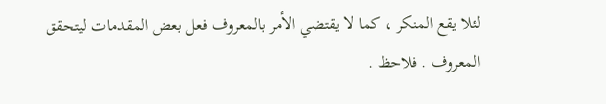لئلا يقع المنكر ، كما لا يقتضي الأمر بالمعروف فعل بعض المقدمات ليتحقق
المعروف . فلاحظ .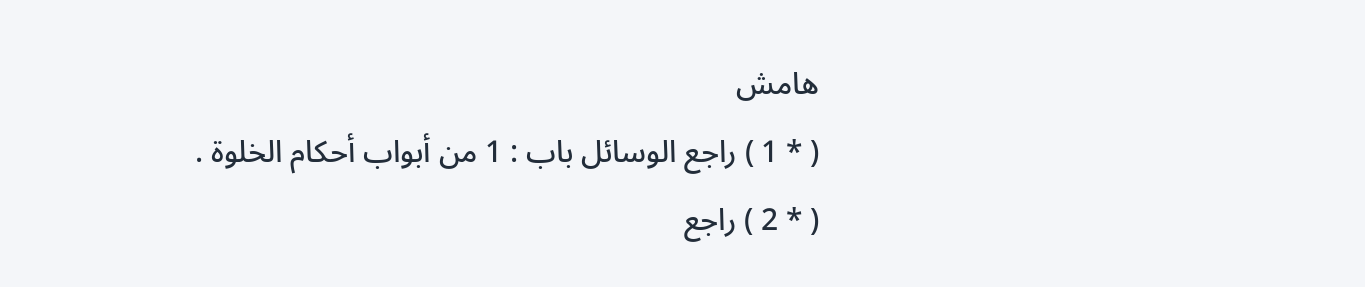هامش
( * 1 ) راجع الوسائل باب : 1 من أبواب أحكام الخلوة .
( * 2 ) راجع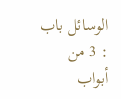الوسائل باب : 3 من أبواب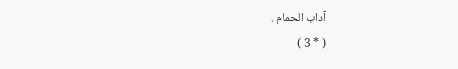آداب الحمام .
( * 3 )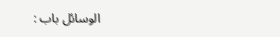الوسائل باب :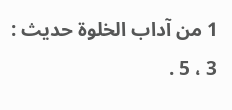1 من آداب الخلوة حديث : 3 ، 5 .